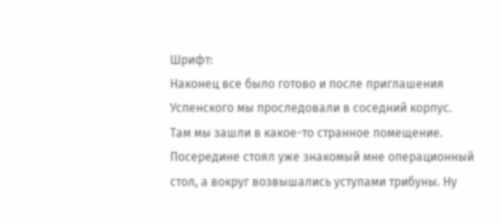Шрифт:
Наконец все было готово и после приглашения Успенского мы проследовали в соседний корпус. Там мы зашли в какое-то странное помещение. Посередине стоял уже знакомый мне операционный стол, а вокруг возвышались уступами трибуны. Ну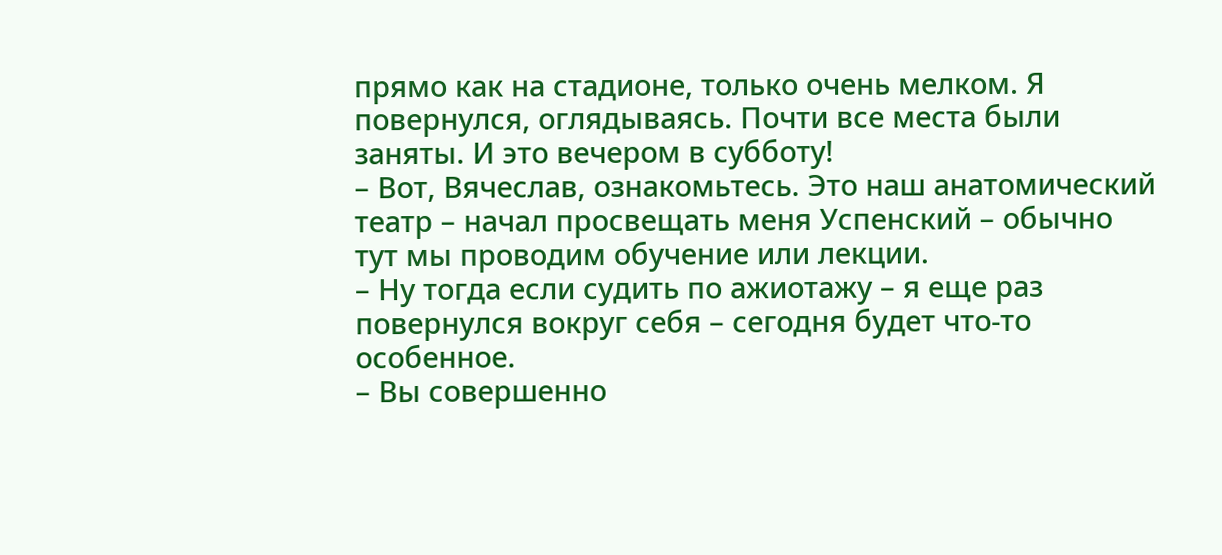прямо как на стадионе, только очень мелком. Я повернулся, оглядываясь. Почти все места были заняты. И это вечером в субботу!
– Вот, Вячеслав, ознакомьтесь. Это наш анатомический театр – начал просвещать меня Успенский – обычно тут мы проводим обучение или лекции.
– Ну тогда если судить по ажиотажу – я еще раз повернулся вокруг себя – сегодня будет что-то особенное.
– Вы совершенно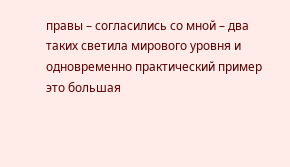правы – согласились со мной – два таких светила мирового уровня и одновременно практический пример это большая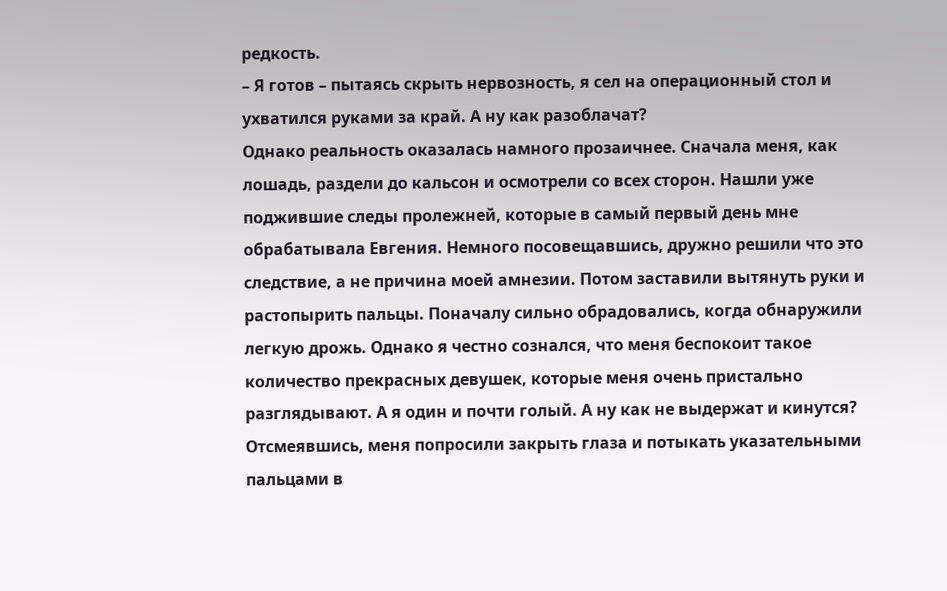редкость.
– Я готов – пытаясь скрыть нервозность, я сел на операционный стол и ухватился руками за край. А ну как разоблачат?
Однако реальность оказалась намного прозаичнее. Сначала меня, как лошадь, раздели до кальсон и осмотрели со всех сторон. Нашли уже поджившие следы пролежней, которые в самый первый день мне обрабатывала Евгения. Немного посовещавшись, дружно решили что это следствие, а не причина моей амнезии. Потом заставили вытянуть руки и растопырить пальцы. Поначалу сильно обрадовались, когда обнаружили легкую дрожь. Однако я честно сознался, что меня беспокоит такое количество прекрасных девушек, которые меня очень пристально разглядывают. А я один и почти голый. А ну как не выдержат и кинутся?
Отсмеявшись, меня попросили закрыть глаза и потыкать указательными пальцами в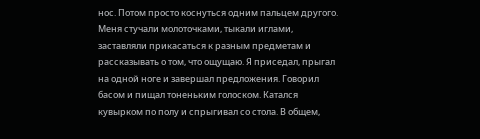нос. Потом просто коснуться одним пальцем другого. Меня стучали молоточками, тыкали иглами, заставляли прикасаться к разным предметам и рассказывать о том, что ощущаю. Я приседал, прыгал на одной ноге и завершал предложения. Говорил басом и пищал тоненьким голоском. Катался кувырком по полу и спрыгивал со стола. В общем,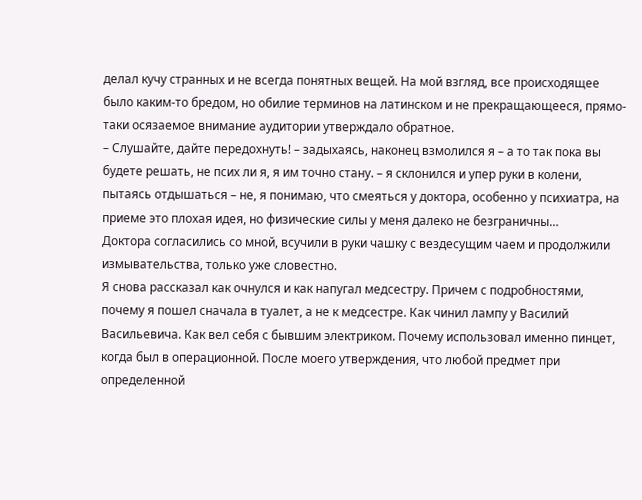делал кучу странных и не всегда понятных вещей. На мой взгляд, все происходящее было каким-то бредом, но обилие терминов на латинском и не прекращающееся, прямо-таки осязаемое внимание аудитории утверждало обратное.
– Слушайте, дайте передохнуть! – задыхаясь, наконец взмолился я – а то так пока вы будете решать, не псих ли я, я им точно стану. – я склонился и упер руки в колени, пытаясь отдышаться – не, я понимаю, что смеяться у доктора, особенно у психиатра, на приеме это плохая идея, но физические силы у меня далеко не безграничны…
Доктора согласились со мной, всучили в руки чашку с вездесущим чаем и продолжили измывательства, только уже словестно.
Я снова рассказал как очнулся и как напугал медсестру. Причем с подробностями, почему я пошел сначала в туалет, а не к медсестре. Как чинил лампу у Василий Васильевича. Как вел себя с бывшим электриком. Почему использовал именно пинцет, когда был в операционной. После моего утверждения, что любой предмет при определенной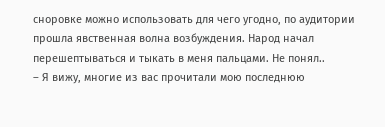сноровке можно использовать для чего угодно, по аудитории прошла явственная волна возбуждения. Народ начал перешептываться и тыкать в меня пальцами. Не понял..
– Я вижу, многие из вас прочитали мою последнюю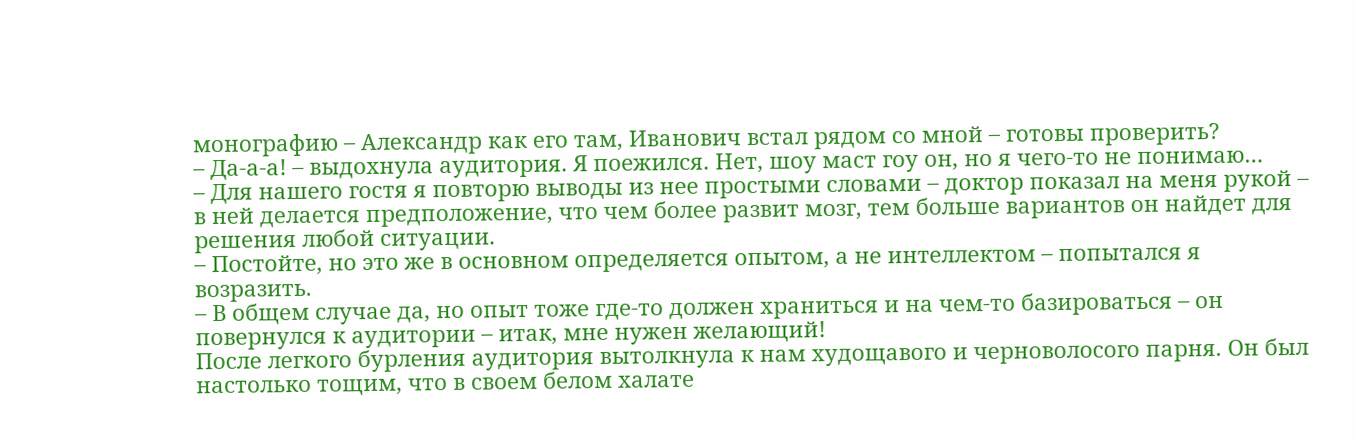монографию – Александр как его там, Иванович встал рядом со мной – готовы проверить?
– Да-а-а! – выдохнула аудитория. Я поежился. Нет, шоу маст гоу он, но я чего-то не понимаю…
– Для нашего гостя я повторю выводы из нее простыми словами – доктор показал на меня рукой – в ней делается предположение, что чем более развит мозг, тем больше вариантов он найдет для решения любой ситуации.
– Постойте, но это же в основном определяется опытом, а не интеллектом – попытался я возразить.
– В общем случае да, но опыт тоже где-то должен храниться и на чем-то базироваться – он повернулся к аудитории – итак, мне нужен желающий!
После легкого бурления аудитория вытолкнула к нам худощавого и черноволосого парня. Он был настолько тощим, что в своем белом халате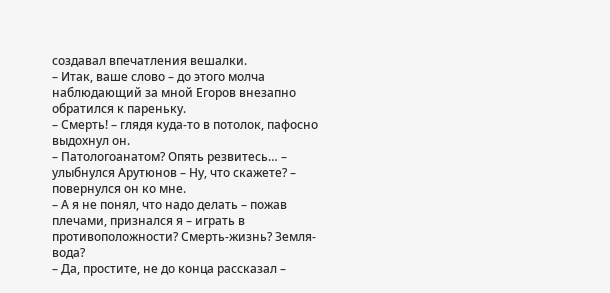создавал впечатления вешалки.
– Итак, ваше слово – до этого молча наблюдающий за мной Егоров внезапно обратился к пареньку.
– Смерть! – глядя куда-то в потолок, пафосно выдохнул он.
– Патологоанатом? Опять резвитесь… – улыбнулся Арутюнов – Ну, что скажете? – повернулся он ко мне.
– А я не понял, что надо делать – пожав плечами, признался я – играть в противоположности? Смерть-жизнь? Земля-вода?
– Да, простите, не до конца рассказал –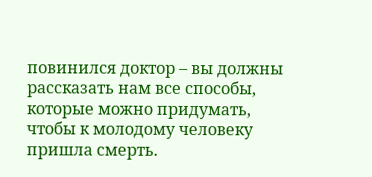повинился доктор – вы должны рассказать нам все способы, которые можно придумать, чтобы к молодому человеку пришла смерть.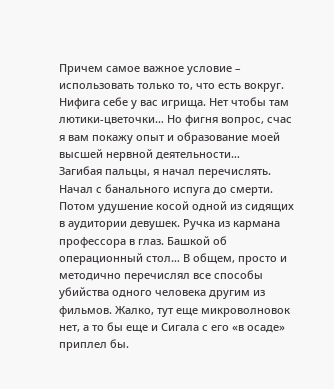Причем самое важное условие – использовать только то, что есть вокруг.
Нифига себе у вас игрища. Нет чтобы там лютики-цветочки… Но фигня вопрос, счас я вам покажу опыт и образование моей высшей нервной деятельности…
Загибая пальцы, я начал перечислять. Начал с банального испуга до смерти. Потом удушение косой одной из сидящих в аудитории девушек. Ручка из кармана профессора в глаз. Башкой об операционный стол… В общем, просто и методично перечислял все способы убийства одного человека другим из фильмов. Жалко, тут еще микроволновок нет, а то бы еще и Сигала с его «в осаде» приплел бы.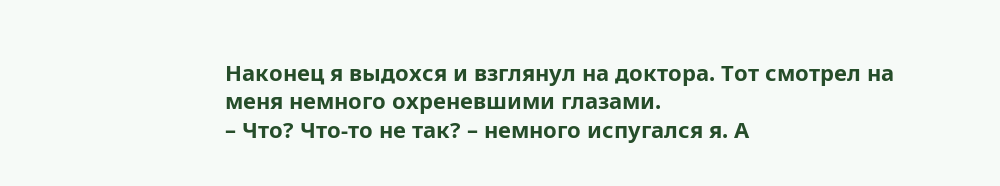Наконец я выдохся и взглянул на доктора. Тот смотрел на меня немного охреневшими глазами.
– Что? Что-то не так? – немного испугался я. А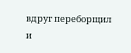вдруг переборщил и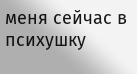меня сейчас в психушку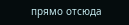прямо отсюда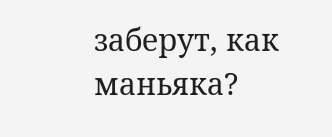заберут, как маньяка?